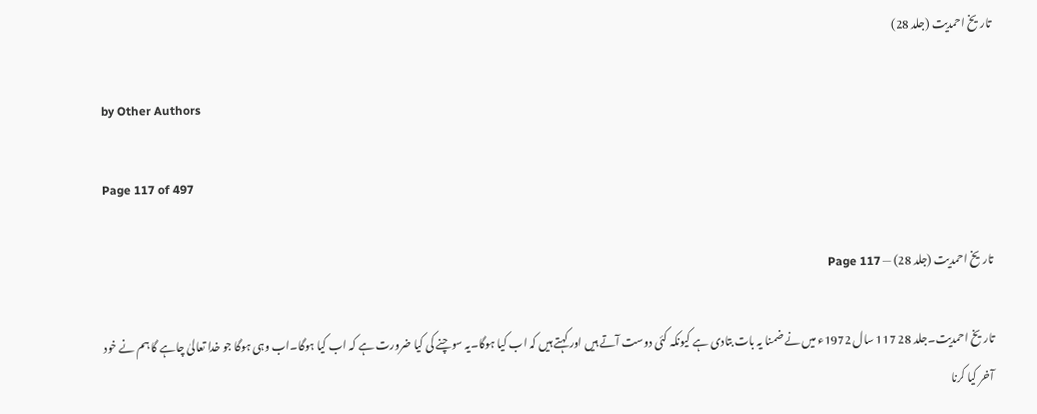تاریخ احمدیت (جلد 28)

by Other Authors

Page 117 of 497

تاریخ احمدیت (جلد 28) — Page 117

تاریخ احمدیت۔جلد 28 117 سال 1972ء میں نے ضمنا یہ بات بتادی ہے کیونکہ کئی دوست آتے ہیں اور کہتے ہیں کہ اب کیا ہوگا۔یہ سوچنے کی کیا ضرورت ہے کہ اب کیا ہوگا۔اب وہی ہوگا جو خدا تعالیٰ چاہے گا ہم نے خود آخر کیا کرنا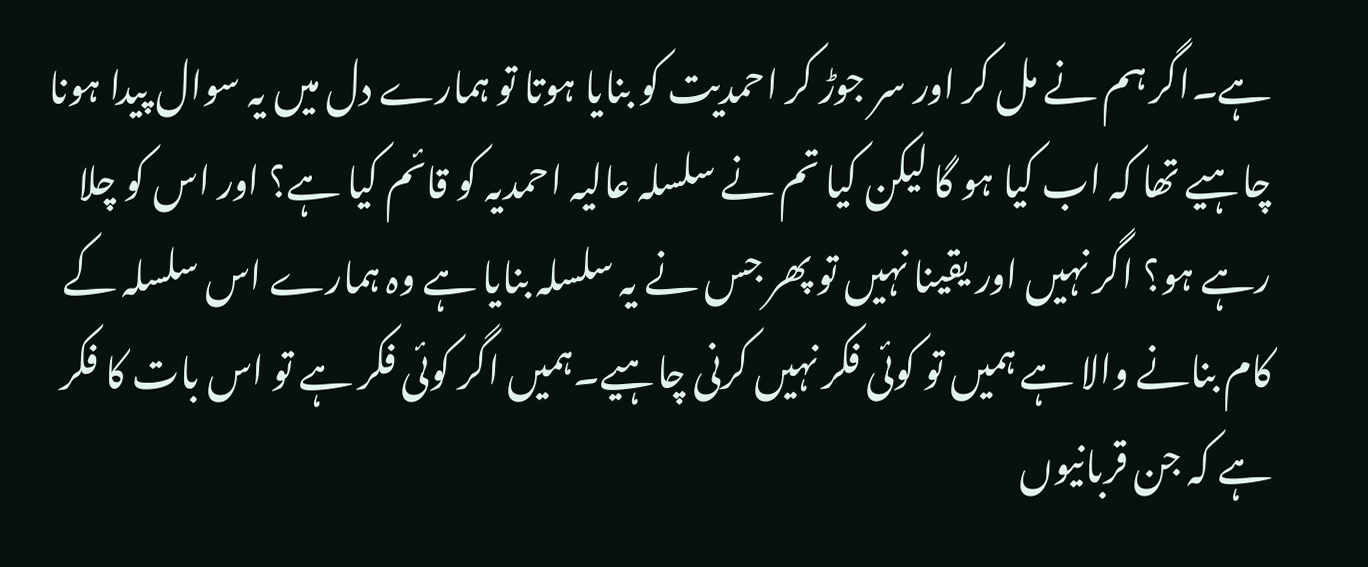ہے۔اگر ہم نے مل کر اور سر جوڑ کر احمدیت کو بنایا ہوتا تو ہمارے دل میں یہ سوال پیدا ہونا چاہیے تھا کہ اب کیا ہو گا لیکن کیا تم نے سلسلہ عالیہ احمدیہ کو قائم کیا ہے؟ اور اس کو چلا رہے ہو؟ اگر نہیں اور یقینا نہیں تو پھر جس نے یہ سلسلہ بنایا ہے وہ ہمارے اس سلسلہ کے کام بنانے والا ہے ہمیں تو کوئی فکر نہیں کرنی چاہیے۔ہمیں اگر کوئی فکر ہے تو اس بات کا فکر ہے کہ جن قربانیوں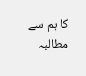کا ہم سے مطالبہ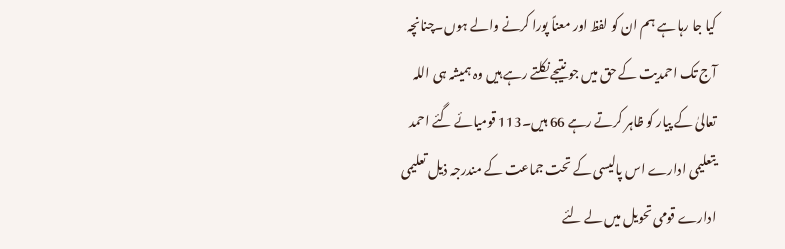کیا جا رہا ہے ہم ان کو لفظ اور معناً پورا کرنے والے ہوں۔چنانچہ آج تک احمدیت کے حق میں جو نتیجے نکلتے رہے ہیں وہ ہمیشہ ہی اللہ تعالیٰ کے پیار کو ظاہر کرتے رہے 66 ہیں۔113 قومیائے گئے احمد یتعلیمی ادارے اس پالیسی کے تحت جماعت کے مندرجہ ذیل تعلیمی ادارے قومی تحویل میں لے لئے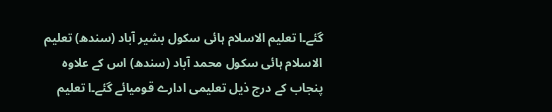گئے۔ا تعلیم الاسلام ہائی سکول بشیر آباد (سندھ) تعلیم الاسلام ہائی سکول محمد آباد (سندھ) اس کے علاوہ پنجاب کے درج ذیل تعلیمی ادارے قومیائے گئے۔ا تعلیم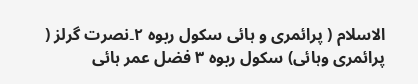الاسلام ( پرائمری و ہائی سکول ربوہ ۲۔نصرت گرلز ( پرائمری وہائی) سکول ربوہ ۳ فضل عمر ہائی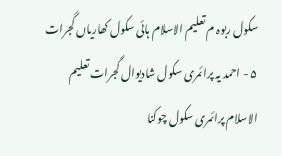سکول ربوہ م تعلیم الاسلام ہائی سکول کھاریاں گجرات ۵ - احمد یہ پرائمری سکول شادیوال گجرات تعلیم الاسلام پرائمری سکول چوکنا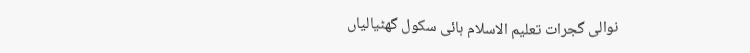نوالی گجرات تعلیم الاسلام ہائی سکول گھٹیالیاں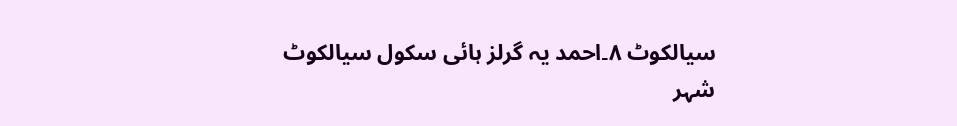سیالکوٹ ۸۔احمد یہ گرلز ہائی سکول سیالکوٹ شہر